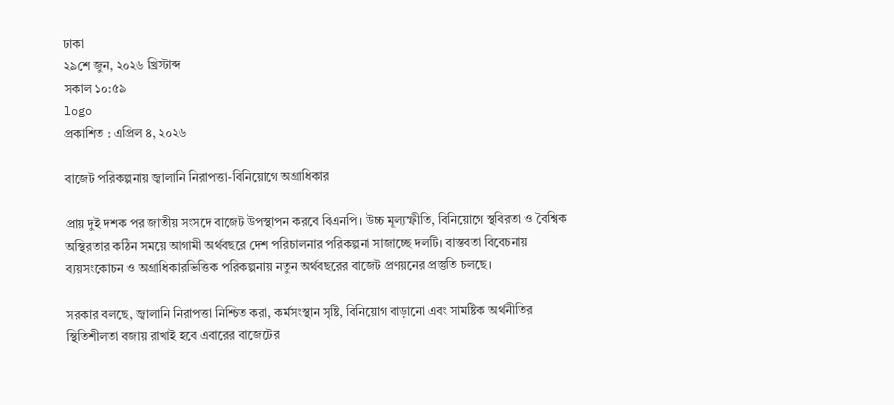ঢাকা
২৯শে জুন, ২০২৬ খ্রিস্টাব্দ
সকাল ১০:৫৯
logo
প্রকাশিত : এপ্রিল ৪, ২০২৬

বাজেট পরিকল্পনায় জ্বালানি নিরাপত্তা-বিনিয়োগে অগ্রাধিকার

প্রায় দুই দশক পর জাতীয় সংসদে বাজেট উপস্থাপন করবে বিএনপি। উচ্চ মূল্যস্ফীতি, বিনিয়োগে স্থবিরতা ও বৈশ্বিক অস্থিরতার কঠিন সময়ে আগামী অর্থবছরে দেশ পরিচালনার পরিকল্পনা সাজাচ্ছে দলটি। বাস্তবতা বিবেচনায় ব্যয়সংকোচন ও অগ্রাধিকারভিত্তিক পরিকল্পনায় নতুন অর্থবছরের বাজেট প্রণয়নের প্রস্তুতি চলছে।

সরকার বলছে, জ্বালানি নিরাপত্তা নিশ্চিত করা, কর্মসংস্থান সৃষ্টি, বিনিয়োগ বাড়ানো এবং সামষ্টিক অর্থনীতির স্থিতিশীলতা বজায় রাখাই হবে এবারের বাজেটের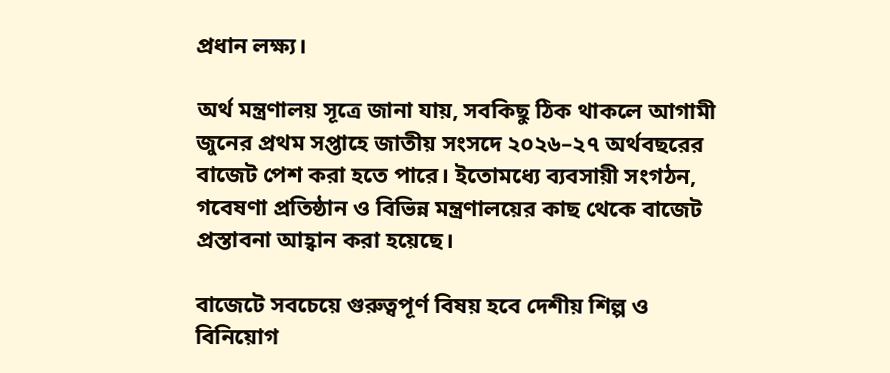প্রধান লক্ষ্য।

অর্থ মন্ত্রণালয় সূত্রে জানা যায়, সবকিছু ঠিক থাকলে আগামী জুনের প্রথম সপ্তাহে জাতীয় সংসদে ২০২৬–২৭ অর্থবছরের বাজেট পেশ করা হতে পারে। ইতোমধ্যে ব্যবসায়ী সংগঠন, গবেষণা প্রতিষ্ঠান ও বিভিন্ন মন্ত্রণালয়ের কাছ থেকে বাজেট প্রস্তাবনা আহ্বান করা হয়েছে।

বাজেটে সবচেয়ে গুরুত্বপূর্ণ বিষয় হবে দেশীয় শিল্প ও বিনিয়োগ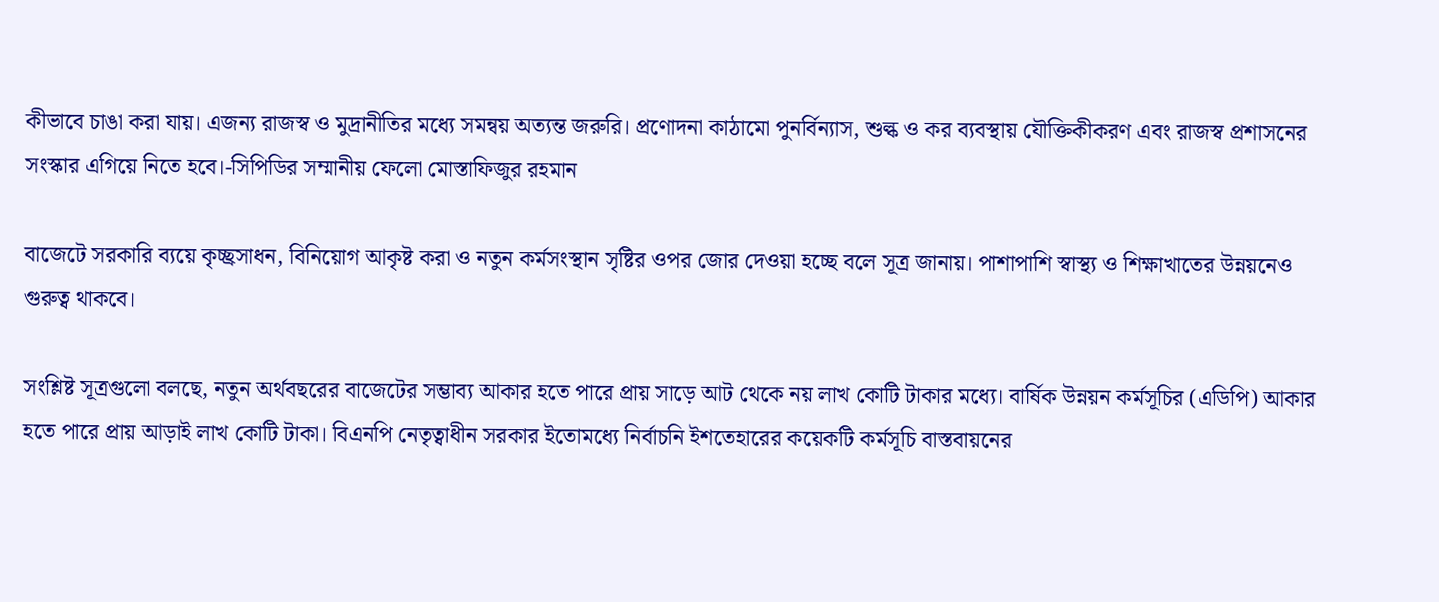কীভাবে চাঙা করা যায়। এজন্য রাজস্ব ও মুদ্রানীতির মধ্যে সমন্বয় অত্যন্ত জরুরি। প্রণোদনা কাঠামো পুনর্বিন্যাস, শুল্ক ও কর ব্যবস্থায় যৌক্তিকীকরণ এবং রাজস্ব প্রশাসনের সংস্কার এগিয়ে নিতে হবে।-সিপিডির সম্মানীয় ফেলো মোস্তাফিজুর রহমান

বাজেটে সরকারি ব্যয়ে কৃচ্ছ্রসাধন, বিনিয়োগ আকৃষ্ট করা ও নতুন কর্মসংস্থান সৃষ্টির ওপর জোর দেওয়া হচ্ছে বলে সূত্র জানায়। পাশাপাশি স্বাস্থ্য ও শিক্ষাখাতের উন্নয়নেও গুরুত্ব থাকবে।

সংশ্লিষ্ট সূত্রগুলো বলছে, নতুন অর্থবছরের বাজেটের সম্ভাব্য আকার হতে পারে প্রায় সাড়ে আট থেকে নয় লাখ কোটি টাকার মধ্যে। বার্ষিক উন্নয়ন কর্মসূচির (এডিপি) আকার হতে পারে প্রায় আড়াই লাখ কোটি টাকা। বিএনপি নেতৃত্বাধীন সরকার ইতোমধ্যে নির্বাচনি ইশতেহারের কয়েকটি কর্মসূচি বাস্তবায়নের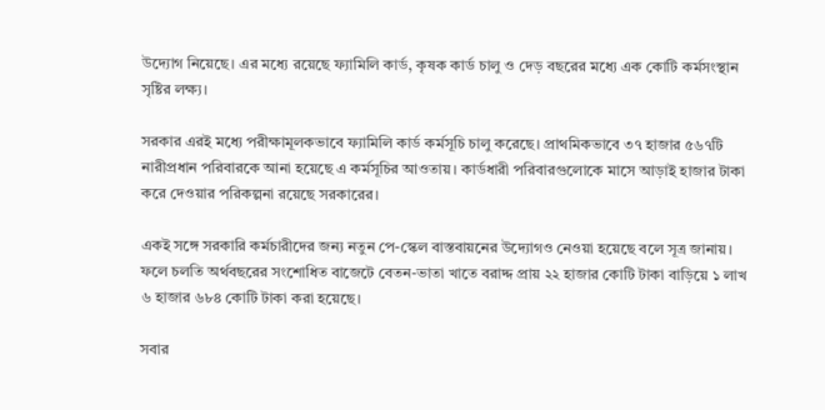উদ্যোগ নিয়েছে। এর মধ্যে রয়েছে ফ্যামিলি কার্ড, কৃষক কার্ড চালু ও দেড় বছরের মধ্যে এক কোটি কর্মসংস্থান সৃষ্টির লক্ষ্য।

সরকার এরই মধ্যে পরীক্ষামূলকভাবে ফ্যামিলি কার্ড কর্মসূচি চালু করেছে। প্রাথমিকভাবে ৩৭ হাজার ৫৬৭টি নারীপ্রধান পরিবারকে আনা হয়েছে এ কর্মসূচির আওতায়। কার্ডধারী পরিবারগুলোকে মাসে আড়াই হাজার টাকা করে দেওয়ার পরিকল্পনা রয়েছে সরকারের।

একই সঙ্গে সরকারি কর্মচারীদের জন্য নতুন পে-স্কেল বাস্তবায়নের উদ্যোগও নেওয়া হয়েছে বলে সূত্র জানায়। ফলে চলতি অর্থবছরের সংশোধিত বাজেটে বেতন-ভাতা খাতে বরাদ্দ প্রায় ২২ হাজার কোটি টাকা বাড়িয়ে ১ লাখ ৬ হাজার ৬৮৪ কোটি টাকা করা হয়েছে।

সবার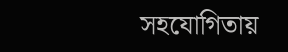সহযোগিতায়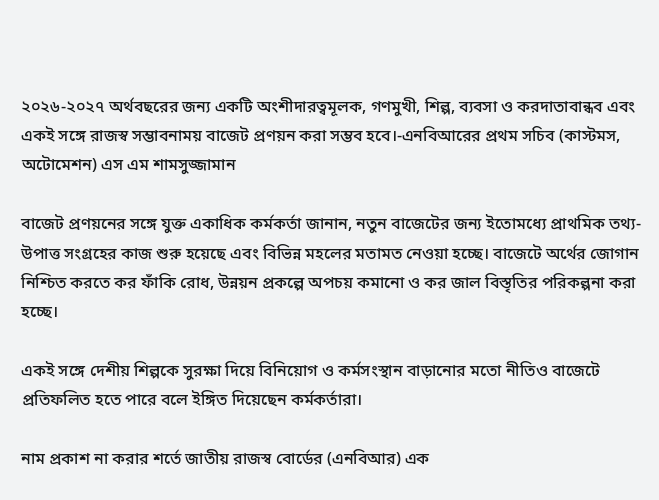২০২৬-২০২৭ অর্থবছরের জন্য একটি অংশীদারত্বমূলক, গণমুখী, শিল্প, ব্যবসা ও করদাতাবান্ধব এবং একই সঙ্গে রাজস্ব সম্ভাবনাময় বাজেট প্রণয়ন করা সম্ভব হবে।-এনবিআরের প্রথম সচিব (কাস্টমস, অটোমেশন) এস এম শামসুজ্জামান

বাজেট প্রণয়নের সঙ্গে যুক্ত একাধিক কর্মকর্তা জানান, নতুন বাজেটের জন্য ইতোমধ্যে প্রাথমিক তথ্য-উপাত্ত সংগ্রহের কাজ শুরু হয়েছে এবং বিভিন্ন মহলের মতামত নেওয়া হচ্ছে। বাজেটে অর্থের জোগান নিশ্চিত করতে কর ফাঁকি রোধ, উন্নয়ন প্রকল্পে অপচয় কমানো ও কর জাল বিস্তৃতির পরিকল্পনা করা হচ্ছে।

একই সঙ্গে দেশীয় শিল্পকে সুরক্ষা দিয়ে বিনিয়োগ ও কর্মসংস্থান বাড়ানোর মতো নীতিও বাজেটে প্রতিফলিত হতে পারে বলে ইঙ্গিত দিয়েছেন কর্মকর্তারা।

নাম প্রকাশ না করার শর্তে জাতীয় রাজস্ব বোর্ডের (এনবিআর) এক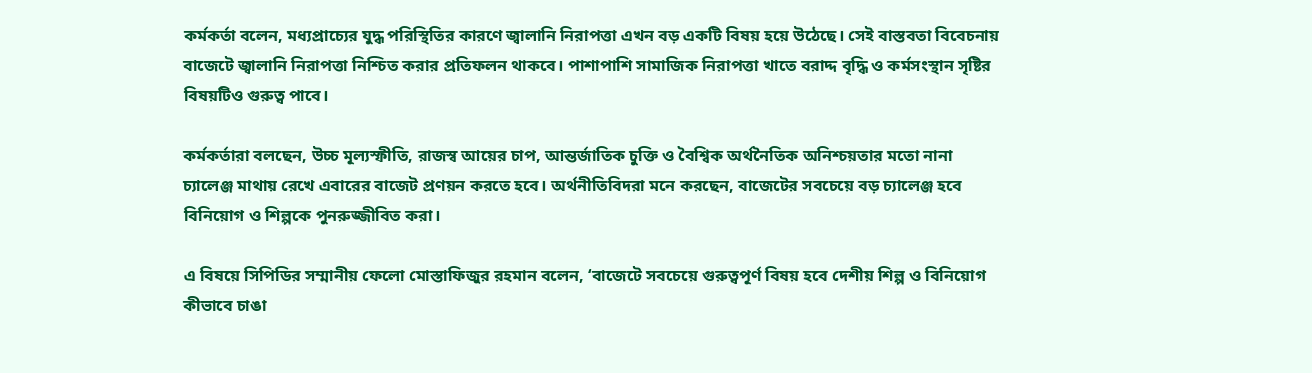কর্মকর্তা বলেন, মধ্যপ্রাচ্যের যুদ্ধ পরিস্থিতির কারণে জ্বালানি নিরাপত্তা এখন বড় একটি বিষয় হয়ে উঠেছে। সেই বাস্তবতা বিবেচনায় বাজেটে জ্বালানি নিরাপত্তা নিশ্চিত করার প্রতিফলন থাকবে। পাশাপাশি সামাজিক নিরাপত্তা খাতে বরাদ্দ বৃদ্ধি ও কর্মসংস্থান সৃষ্টির বিষয়টিও গুরুত্ব পাবে।

কর্মকর্তারা বলছেন, উচ্চ মূল্যস্ফীতি, রাজস্ব আয়ের চাপ, আন্তর্জাতিক চুক্তি ও বৈশ্বিক অর্থনৈতিক অনিশ্চয়তার মতো নানা চ্যালেঞ্জ মাথায় রেখে এবারের বাজেট প্রণয়ন করতে হবে। অর্থনীতিবিদরা মনে করছেন, বাজেটের সবচেয়ে বড় চ্যালেঞ্জ হবে বিনিয়োগ ও শিল্পকে পুনরুজ্জীবিত করা।

এ বিষয়ে সিপিডির সম্মানীয় ফেলো মোস্তাফিজুর রহমান বলেন, ‘বাজেটে সবচেয়ে গুরুত্বপূর্ণ বিষয় হবে দেশীয় শিল্প ও বিনিয়োগ কীভাবে চাঙা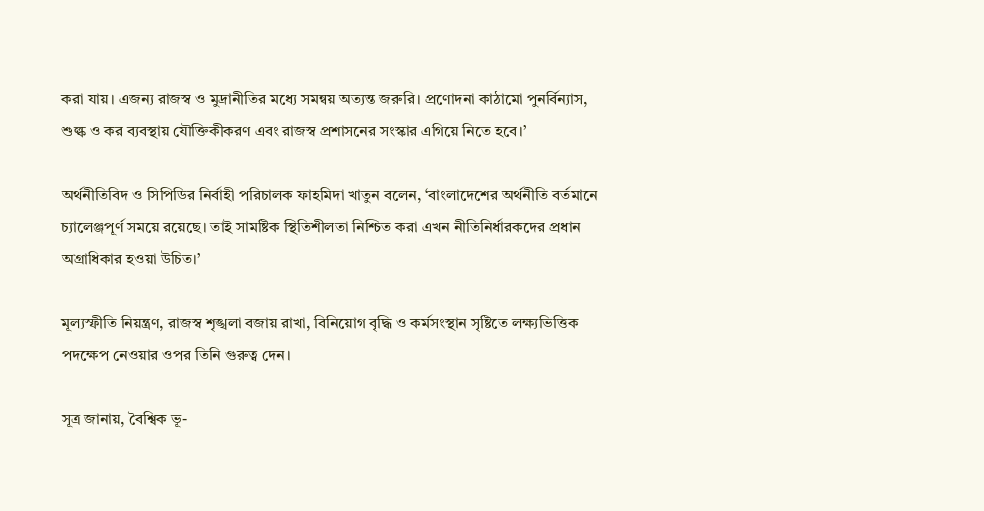করা যায়। এজন্য রাজস্ব ও মুদ্রানীতির মধ্যে সমন্বয় অত্যন্ত জরুরি। প্রণোদনা কাঠামো পুনর্বিন্যাস, শুল্ক ও কর ব্যবস্থায় যৌক্তিকীকরণ এবং রাজস্ব প্রশাসনের সংস্কার এগিয়ে নিতে হবে।’

অর্থনীতিবিদ ও সিপিডির নির্বাহী পরিচালক ফাহমিদা খাতুন বলেন, ‘বাংলাদেশের অর্থনীতি বর্তমানে চ্যালেঞ্জপূর্ণ সময়ে রয়েছে। তাই সামষ্টিক স্থিতিশীলতা নিশ্চিত করা এখন নীতিনির্ধারকদের প্রধান অগ্রাধিকার হওয়া উচিত।’

মূল্যস্ফীতি নিয়ন্ত্রণ, রাজস্ব শৃঙ্খলা বজায় রাখা, বিনিয়োগ বৃদ্ধি ও কর্মসংস্থান সৃষ্টিতে লক্ষ্যভিত্তিক পদক্ষেপ নেওয়ার ওপর তিনি গুরুত্ব দেন।

সূত্র জানায়, বৈশ্বিক ভূ-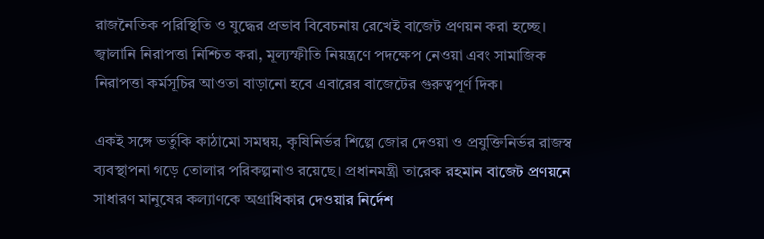রাজনৈতিক পরিস্থিতি ও যুদ্ধের প্রভাব বিবেচনায় রেখেই বাজেট প্রণয়ন করা হচ্ছে। জ্বালানি নিরাপত্তা নিশ্চিত করা, মূল্যস্ফীতি নিয়ন্ত্রণে পদক্ষেপ নেওয়া এবং সামাজিক নিরাপত্তা কর্মসূচির আওতা বাড়ানো হবে এবারের বাজেটের গুরুত্বপূর্ণ দিক।

একই সঙ্গে ভর্তুকি কাঠামো সমন্বয়, কৃষিনির্ভর শিল্পে জোর দেওয়া ও প্রযুক্তিনির্ভর রাজস্ব ব্যবস্থাপনা গড়ে তোলার পরিকল্পনাও রয়েছে। প্রধানমন্ত্রী তারেক রহমান বাজেট প্রণয়নে সাধারণ মানুষের কল্যাণকে অগ্রাধিকার দেওয়ার নির্দেশ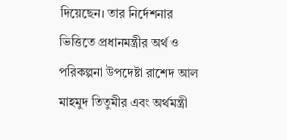দিয়েছেন। তার নির্দেশনার ভিত্তিতে প্রধানমন্ত্রীর অর্থ ও পরিকল্পনা উপদেষ্টা রাশেদ আল মাহমুদ তিতুমীর এবং অর্থমন্ত্রী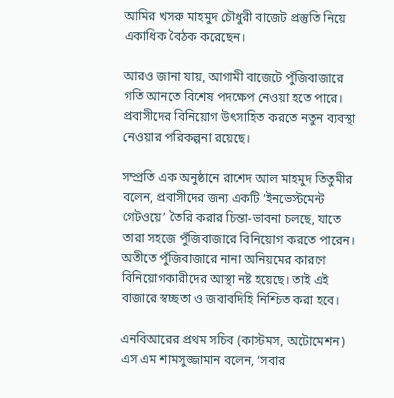আমির খসরু মাহমুদ চৌধুরী বাজেট প্রস্তুতি নিয়ে একাধিক বৈঠক করেছেন।

আরও জানা যায়, আগামী বাজেটে পুঁজিবাজারে গতি আনতে বিশেষ পদক্ষেপ নেওয়া হতে পারে। প্রবাসীদের বিনিয়োগ উৎসাহিত করতে নতুন ব্যবস্থা নেওয়ার পরিকল্পনা রয়েছে।

সম্প্রতি এক অনুষ্ঠানে রাশেদ আল মাহমুদ তিতুমীর বলেন, প্রবাসীদের জন্য একটি ‘ইনভেস্টমেন্ট গেটওয়ে’ তৈরি করার চিন্তা-ভাবনা চলছে, যাতে তারা সহজে পুঁজিবাজারে বিনিয়োগ করতে পারেন। অতীতে পুঁজিবাজারে নানা অনিয়মের কারণে বিনিয়োগকারীদের আস্থা নষ্ট হয়েছে। তাই এই বাজারে স্বচ্ছতা ও জবাবদিহি নিশ্চিত করা হবে।

এনবিআরের প্রথম সচিব (কাস্টমস, অটোমেশন) এস এম শামসুজ্জামান বলেন, ‘সবার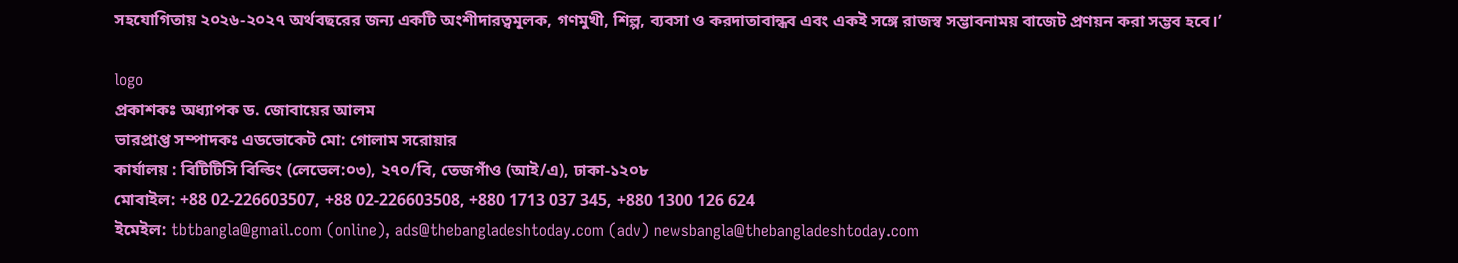সহযোগিতায় ২০২৬-২০২৭ অর্থবছরের জন্য একটি অংশীদারত্বমূলক, গণমুখী, শিল্প, ব্যবসা ও করদাতাবান্ধব এবং একই সঙ্গে রাজস্ব সম্ভাবনাময় বাজেট প্রণয়ন করা সম্ভব হবে।’

logo
প্রকাশকঃ অধ্যাপক ড. জোবায়ের আলম
ভারপ্রাপ্ত সম্পাদকঃ এডভোকেট মো: গোলাম সরোয়ার
কার্যালয় : বিটিটিসি বিল্ডিং (লেভেল:০৩), ২৭০/বি, তেজগাঁও (আই/এ), ঢাকা-১২০৮
মোবাইল: +88 02-226603507, +88 02-226603508, +880 1713 037 345, +880 1300 126 624
ইমেইল: tbtbangla@gmail.com (online), ads@thebangladeshtoday.com (adv) newsbangla@thebangladeshtoday.com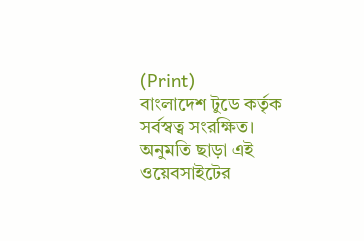(Print)
বাংলাদেশ টুডে কর্তৃক সর্বস্বত্ব সংরক্ষিত। অনুমতি ছাড়া এই ওয়েবসাইটের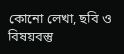কোনো লেখা, ছবি ও বিষয়বস্তু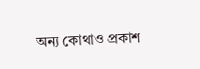অন্য কোথাও প্রকাশ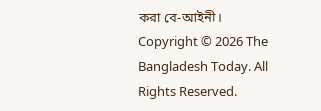করা বে-আইনী।
Copyright © 2026 The Bangladesh Today. All Rights Reserved.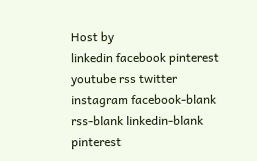Host by
linkedin facebook pinterest youtube rss twitter instagram facebook-blank rss-blank linkedin-blank pinterest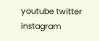youtube twitter instagram